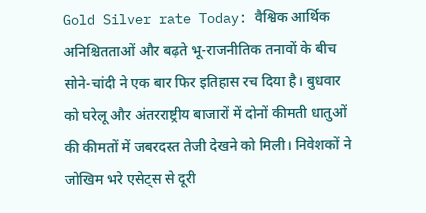Gold Silver rate Today: वैश्विक आर्थिक अनिश्चितताओं और बढ़ते भू-राजनीतिक तनावों के बीच सोने-चांदी ने एक बार फिर इतिहास रच दिया है। बुधवार को घरेलू और अंतरराष्ट्रीय बाजारों में दोनों कीमती धातुओं की कीमतों में जबरदस्त तेजी देखने को मिली। निवेशकों ने जोखिम भरे एसेट्स से दूरी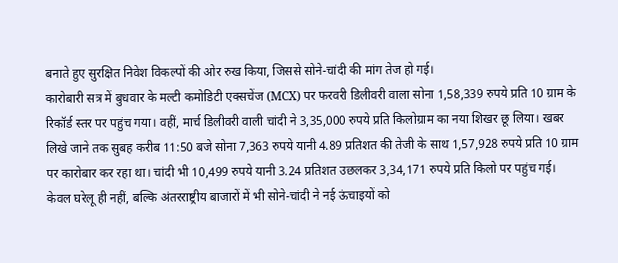बनाते हुए सुरक्षित निवेश विकल्पों की ओर रुख किया, जिससे सोने-चांदी की मांग तेज हो गई।
कारोबारी सत्र में बुधवार के मल्टी कमोडिटी एक्सचेंज (MCX) पर फरवरी डिलीवरी वाला सोना 1,58,339 रुपये प्रति 10 ग्राम के रिकॉर्ड स्तर पर पहुंच गया। वहीं, मार्च डिलीवरी वाली चांदी ने 3,35,000 रुपये प्रति किलोग्राम का नया शिखर छू लिया। खबर लिखे जाने तक सुबह करीब 11:50 बजे सोना 7,363 रुपये यानी 4.89 प्रतिशत की तेजी के साथ 1,57,928 रुपये प्रति 10 ग्राम पर कारोबार कर रहा था। चांदी भी 10,499 रुपये यानी 3.24 प्रतिशत उछलकर 3,34,171 रुपये प्रति किलो पर पहुंच गई।
केवल घरेलू ही नहीं, बल्कि अंतरराष्ट्रीय बाजारों में भी सोने-चांदी ने नई ऊंचाइयों को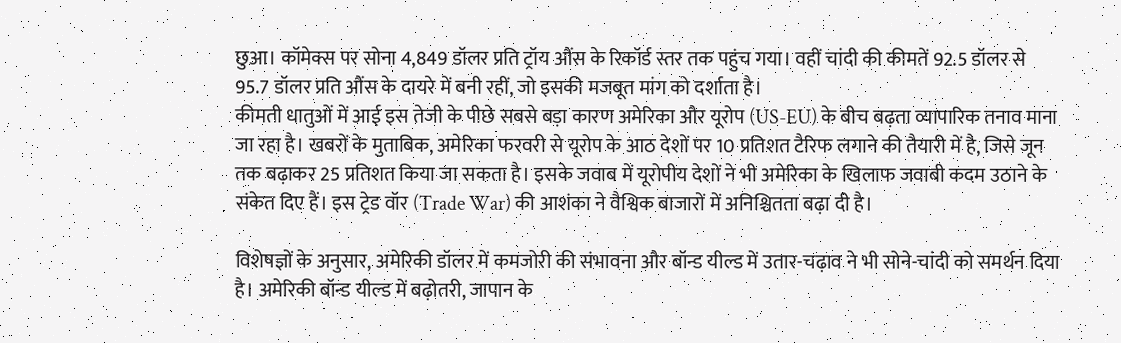छुआ। कॉमेक्स पर सोना 4,849 डॉलर प्रति ट्रॉय औंस के रिकॉर्ड स्तर तक पहुंच गया। वहीं चांदी की कीमतें 92.5 डॉलर से 95.7 डॉलर प्रति औंस के दायरे में बनी रहीं, जो इसकी मजबूत मांग को दर्शाता है।
कीमती धातुओं में आई इस तेजी के पीछे सबसे बड़ा कारण अमेरिका और यूरोप (US-EU) के बीच बढ़ता व्यापारिक तनाव माना जा रहा है। खबरों के मुताबिक, अमेरिका फरवरी से यूरोप के आठ देशों पर 10 प्रतिशत टैरिफ लगाने की तैयारी में है, जिसे जून तक बढ़ाकर 25 प्रतिशत किया जा सकता है। इसके जवाब में यूरोपीय देशों ने भी अमेरिका के खिलाफ जवाबी कदम उठाने के संकेत दिए हैं। इस ट्रेड वॉर (Trade War) की आशंका ने वैश्विक बाजारों में अनिश्चितता बढ़ा दी है।

विशेषज्ञों के अनुसार, अमेरिकी डॉलर में कमजोरी की संभावना और बॉन्ड यील्ड में उतार-चढ़ाव ने भी सोने-चांदी को समर्थन दिया है। अमेरिकी बॉन्ड यील्ड में बढ़ोतरी, जापान के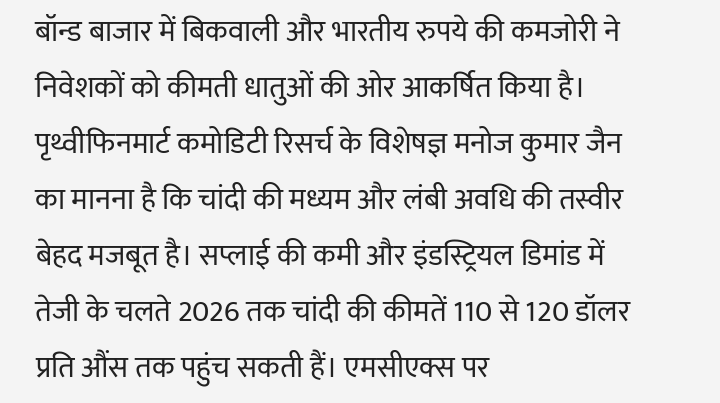बॉन्ड बाजार में बिकवाली और भारतीय रुपये की कमजोरी ने निवेशकों को कीमती धातुओं की ओर आकर्षित किया है।
पृथ्वीफिनमार्ट कमोडिटी रिसर्च के विशेषज्ञ मनोज कुमार जैन का मानना है कि चांदी की मध्यम और लंबी अवधि की तस्वीर बेहद मजबूत है। सप्लाई की कमी और इंडस्ट्रियल डिमांड में तेजी के चलते 2026 तक चांदी की कीमतें 110 से 120 डॉलर प्रति औंस तक पहुंच सकती हैं। एमसीएक्स पर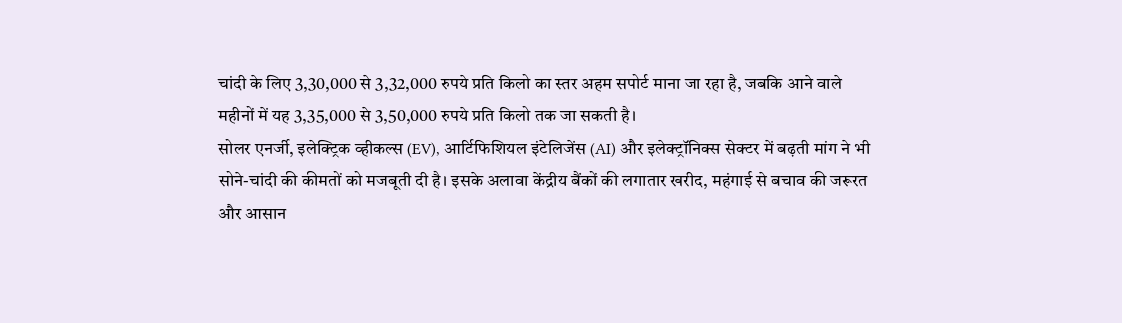चांदी के लिए 3,30,000 से 3,32,000 रुपये प्रति किलो का स्तर अहम सपोर्ट माना जा रहा है, जबकि आने वाले महीनों में यह 3,35,000 से 3,50,000 रुपये प्रति किलो तक जा सकती है।
सोलर एनर्जी, इलेक्ट्रिक व्हीकल्स (EV), आर्टिफिशियल इंटेलिजेंस (AI) और इलेक्ट्रॉनिक्स सेक्टर में बढ़ती मांग ने भी सोने-चांदी की कीमतों को मजबूती दी है। इसके अलावा केंद्रीय बैंकों की लगातार खरीद, महंगाई से बचाव की जरूरत और आसान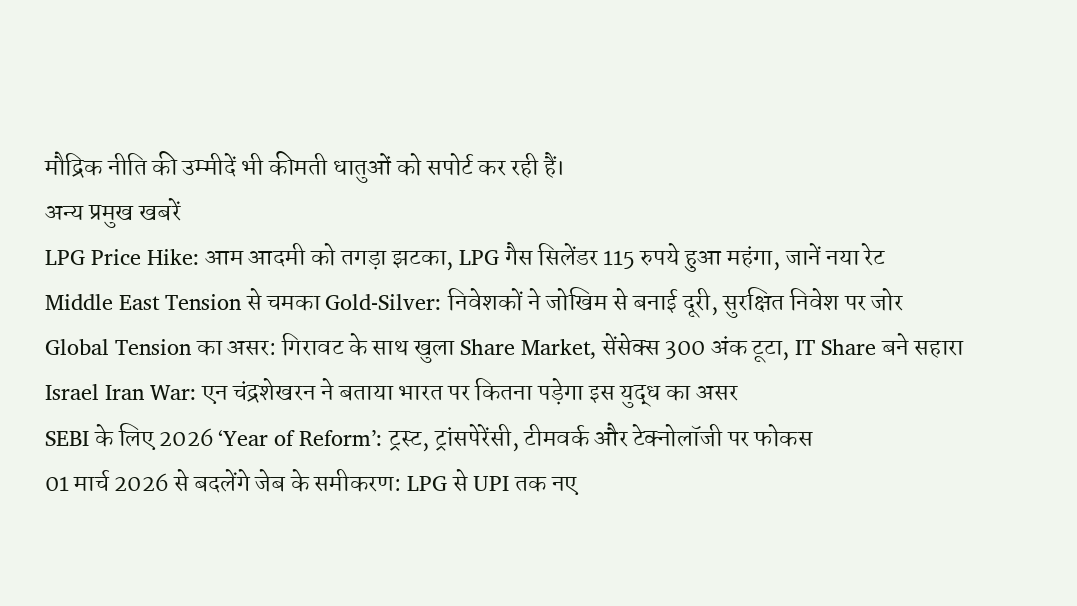मौद्रिक नीति की उम्मीदें भी कीमती धातुओं को सपोर्ट कर रही हैं।
अन्य प्रमुख खबरें
LPG Price Hike: आम आदमी को तगड़ा झटका, LPG गैस सिलेंडर 115 रुपये हुआ महंगा, जानें नया रेट
Middle East Tension से चमका Gold-Silver: निवेशकों ने जोखिम से बनाई दूरी, सुरक्षित निवेश पर जोर
Global Tension का असर: गिरावट के साथ खुला Share Market, सेंसेक्स 300 अंक टूटा, IT Share बने सहारा
Israel Iran War: एन चंद्रशेखरन ने बताया भारत पर कितना पड़ेगा इस युद्ध का असर
SEBI के लिए 2026 ‘Year of Reform’: ट्रस्ट, ट्रांसपेरेंसी, टीमवर्क और टेक्नोलॉजी पर फोकस
01 मार्च 2026 से बदलेंगे जेब के समीकरण: LPG से UPI तक नए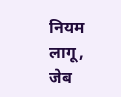नियम लागू, जेब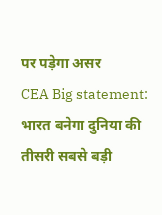पर पड़ेगा असर
CEA Big statement: भारत बनेगा दुनिया की तीसरी सबसे बड़ी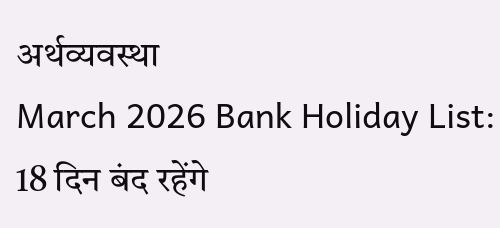अर्थव्यवस्था
March 2026 Bank Holiday List: 18 दिन बंद रहेंगे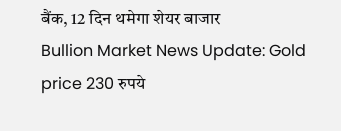बैंक, 12 दिन थमेगा शेयर बाजार
Bullion Market News Update: Gold price 230 रुपये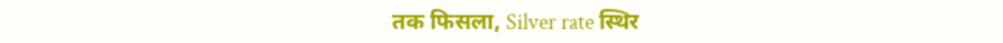तक फिसला, Silver rate स्थिर